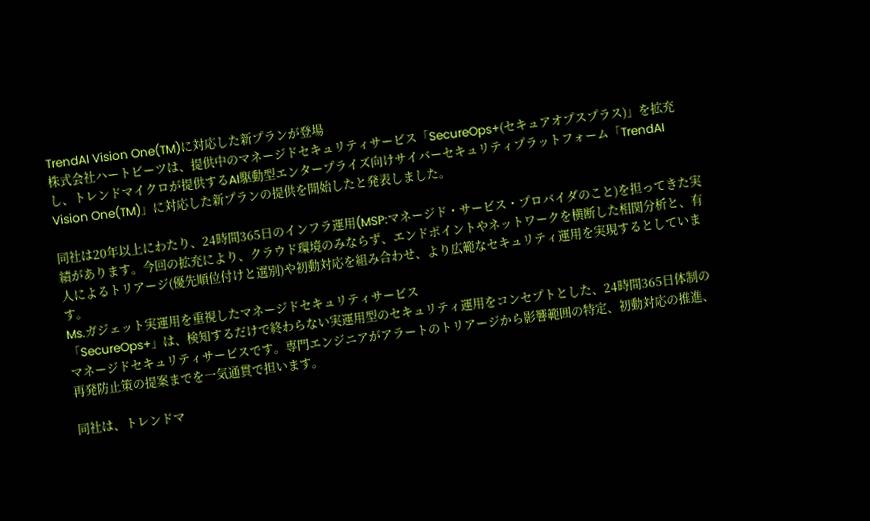TrendAI Vision One(TM)に対応した新プランが登場
株式会社ハートビーツは、提供中のマネージドセキュリティサービス「SecureOps+(セキュアオプスプラス)」を拡充し、トレンドマイクロが提供するAI駆動型エンタープライズ向けサイバーセキュリティプラットフォーム「TrendAI Vision One(TM)」に対応した新プランの提供を開始したと発表しました。

同社は20年以上にわたり、24時間365日のインフラ運用(MSP:マネージド・サービス・プロバイダのこと)を担ってきた実績があります。今回の拡充により、クラウド環境のみならず、エンドポイントやネットワークを横断した相関分析と、有人によるトリアージ(優先順位付けと選別)や初動対応を組み合わせ、より広範なセキュリティ運用を実現するとしています。
Ms.ガジェット実運用を重視したマネージドセキュリティサービス
「SecureOps+」は、検知するだけで終わらない実運用型のセキュリティ運用をコンセプトとした、24時間365日体制のマネージドセキュリティサービスです。専門エンジニアがアラートのトリアージから影響範囲の特定、初動対応の推進、再発防止策の提案までを一気通貫で担います。

同社は、トレンドマ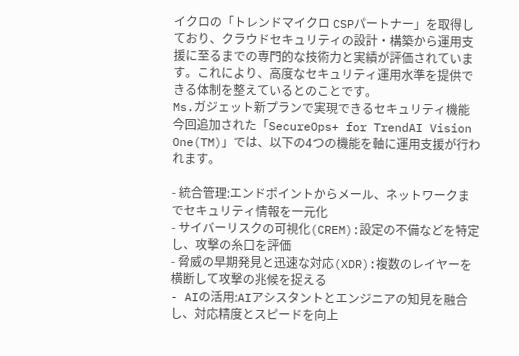イクロの「トレンドマイクロ CSPパートナー」を取得しており、クラウドセキュリティの設計・構築から運用支援に至るまでの専門的な技術力と実績が評価されています。これにより、高度なセキュリティ運用水準を提供できる体制を整えているとのことです。
Ms.ガジェット新プランで実現できるセキュリティ機能
今回追加された「SecureOps+ for TrendAI Vision One(TM)」では、以下の4つの機能を軸に運用支援が行われます。

- 統合管理:エンドポイントからメール、ネットワークまでセキュリティ情報を一元化
- サイバーリスクの可視化(CREM):設定の不備などを特定し、攻撃の糸口を評価
- 脅威の早期発見と迅速な対応(XDR):複数のレイヤーを横断して攻撃の兆候を捉える
- AIの活用:AIアシスタントとエンジニアの知見を融合し、対応精度とスピードを向上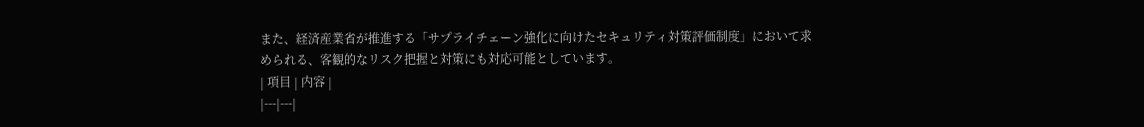また、経済産業省が推進する「サプライチェーン強化に向けたセキュリティ対策評価制度」において求められる、客観的なリスク把握と対策にも対応可能としています。
| 項目 | 内容 |
|---|---|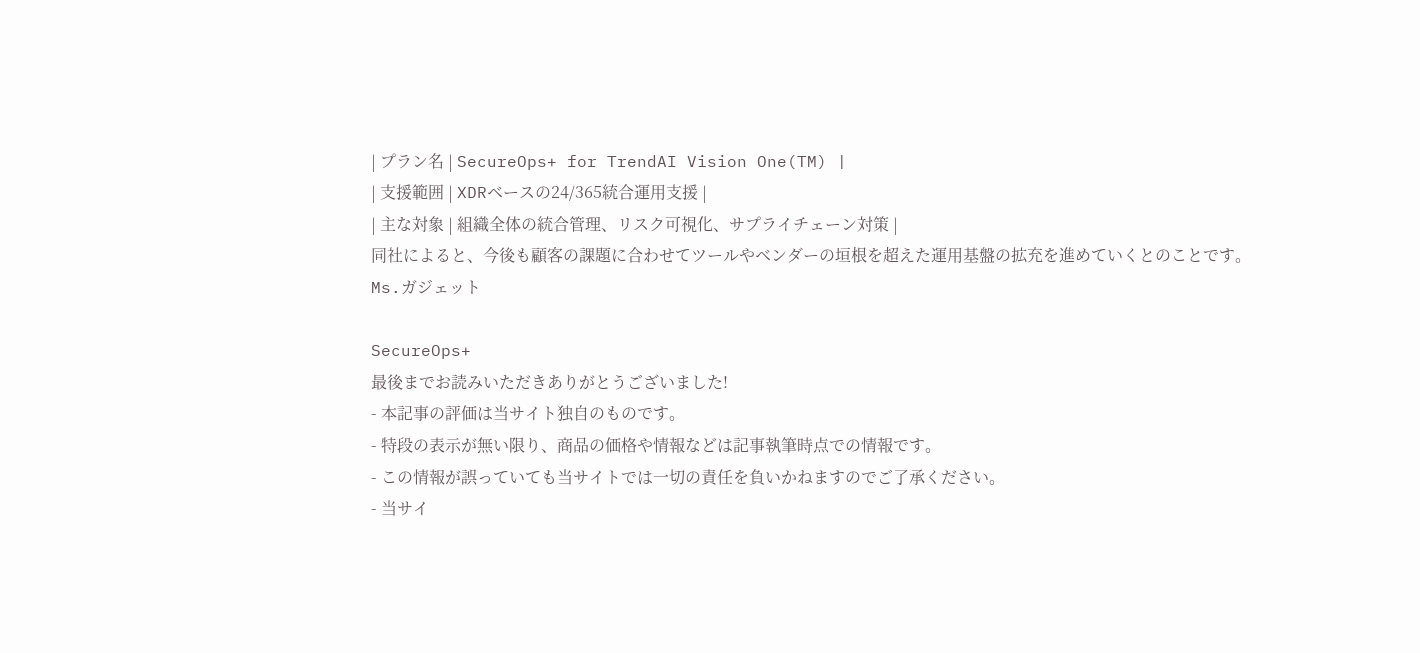| プラン名 | SecureOps+ for TrendAI Vision One(TM) |
| 支援範囲 | XDRベースの24/365統合運用支援 |
| 主な対象 | 組織全体の統合管理、リスク可視化、サプライチェーン対策 |
同社によると、今後も顧客の課題に合わせてツールやベンダーの垣根を超えた運用基盤の拡充を進めていくとのことです。
Ms.ガジェット

SecureOps+
最後までお読みいただきありがとうございました!
- 本記事の評価は当サイト独自のものです。
- 特段の表示が無い限り、商品の価格や情報などは記事執筆時点での情報です。
- この情報が誤っていても当サイトでは一切の責任を負いかねますのでご了承ください。
- 当サイ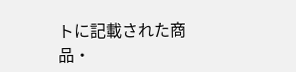トに記載された商品・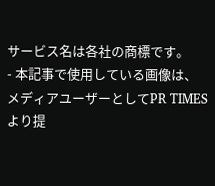サービス名は各社の商標です。
- 本記事で使用している画像は、メディアユーザーとしてPR TIMESより提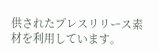供されたプレスリリース素材を利用しています。